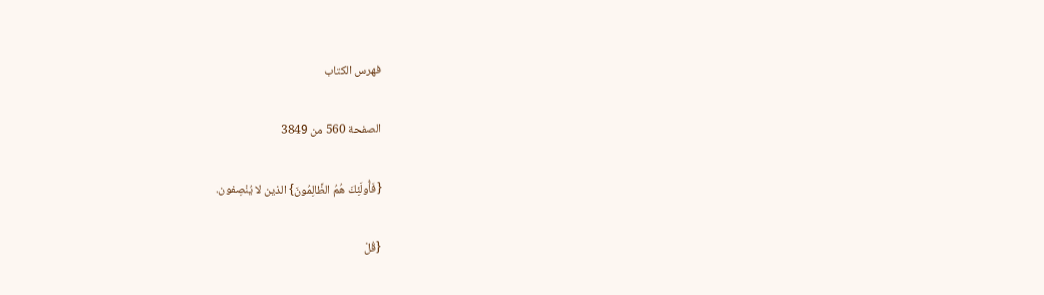فهرس الكتاب

الصفحة 560 من 3849

{فَأُولَئِكَ هُمُ الظَّالِمُونَ} الذين لا يُنْصِفون.

{قُلْ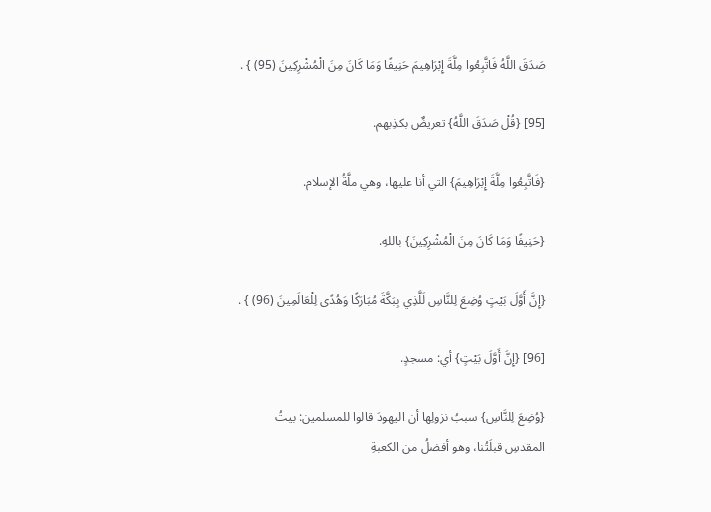صَدَقَ اللَّهُ فَاتَّبِعُوا مِلَّةَ إِبْرَاهِيمَ حَنِيفًا وَمَا كَانَ مِنَ الْمُشْرِكِينَ (95) } .

[95] {قُلْ صَدَقَ اللَّهُ} تعريضٌ بكذِبهم.

{فَاتَّبِعُوا مِلَّةَ إِبْرَاهِيمَ} التي أنا عليها، وهي ملَّةُ الإسلام.

{حَنِيفًا وَمَا كَانَ مِنَ الْمُشْرِكِينَ} باللهِ.

{إِنَّ أَوَّلَ بَيْتٍ وُضِعَ لِلنَّاسِ لَلَّذِي بِبَكَّةَ مُبَارَكًا وَهُدًى لِلْعَالَمِينَ (96) } .

[96] {إِنَّ أَوَّلَ بَيْتٍ} أي: مسجدٍ.

{وُضِعَ لِلنَّاسِ} سببُ نزولِها أن اليهودَ قالوا للمسلمين: بيتُ المقدسِ قبلَتُنا، وهو أفضلُ من الكعبةِ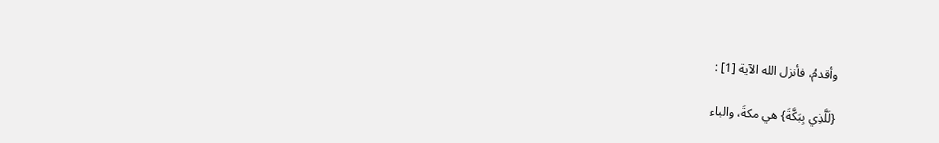وأقدمُ، فأنزل الله الآية [1] :

{لَلَّذِي بِبَكَّةَ} هي مكةَ، والباء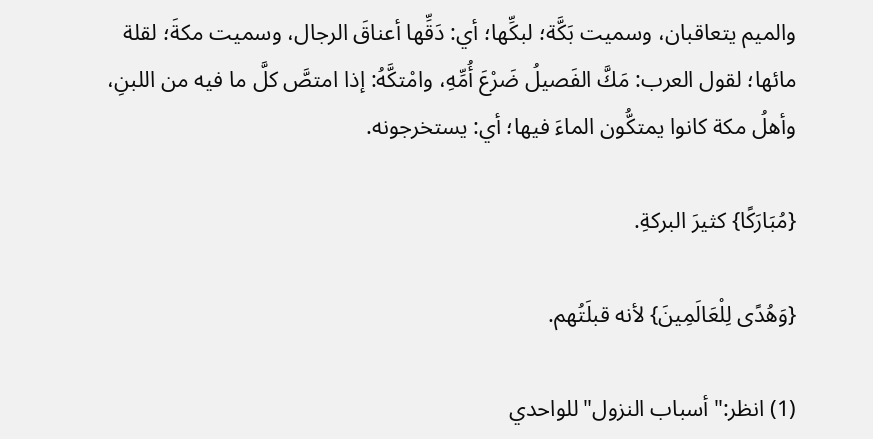والميم يتعاقبان، وسميت بَكَّة؛ لبكِّها؛ أي: دَقِّها أعناقَ الرجال، وسميت مكةَ؛ لقلة مائها؛ لقول العرب: مَكَّ الفَصيلُ ضَرْعَ أُمِّهِ، وامْتكَّهُ: إذا امتصَّ كلَّ ما فيه من اللبنِ، وأهلُ مكة كانوا يمتكُّون الماءَ فيها؛ أي: يستخرجونه.

{مُبَارَكًا} كثيرَ البركةِ.

{وَهُدًى لِلْعَالَمِينَ} لأنه قبلَتُهم.

(1) انظر:"أسباب النزول"للواحدي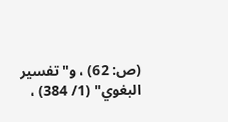(ص: 62) ، و"تفسير البغوي" (1/ 384) ،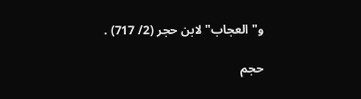و"العجاب"لابن حجر (2/ 717) .

حجم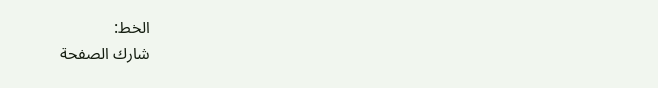الخط:
شارك الصفحة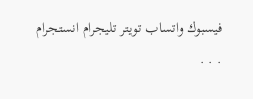فيسبوك واتساب تويتر تليجرام انستجرام
. . .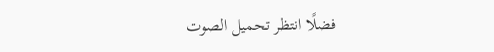فضلًا انتظر تحميل الصوت